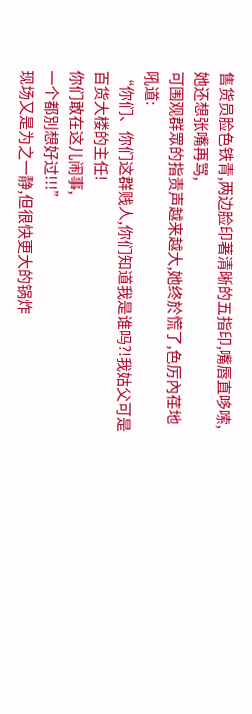售货员脸色铁青,两边脸印著清晰的五指印,嘴唇直哆嗦,她还想张嘴再骂,
可围观群眾的指责声越来越大,她终於慌了,色厉內荏地吼道:
“你们、你们这群贱人,你们知道我是谁吗?!我姑父可是百货大楼的主任!
你们敢在这儿闹事,
一个都別想好过!!!”
现场又是为之一静,但很快更大的锅炸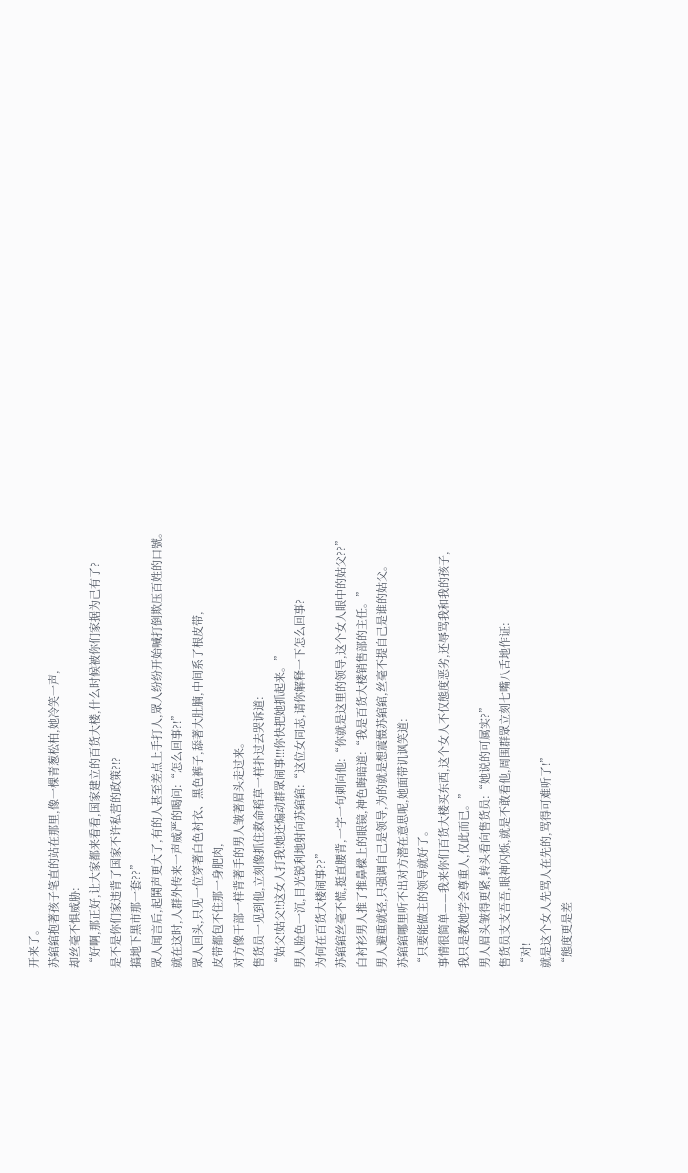开来了。
苏綰綰抱著孩子笔直的站在那里,像一棵青葱松柏,她冷笑一声,
却丝毫不惧威胁:
“好啊,那正好,让大家都来看看,国家建立的百货大楼,什么时候被你们家据为己有了?
是不是你们家违背了国家不许私营的政策?!?
搞地下黑市那一套??”
眾人闻言后,起鬨声更大了,有的人甚至差点上手打人,眾人纷纷开始喊打倒欺压百姓的口號。
就在这时,人群外传来一声威严的喝问:“怎么回事?!”
眾人回头,只见一位穿著白色衬衣、黑色裤子,舔著大肚腩,中间系了根皮带,
皮带都包不住那一身肥肉,
对方像干部一样背著手的男人皱著眉头走过来。
售货员一见到他,立刻像抓住救命稻草一样扑过去哭诉道:
“姑父!姑父!!这女人打我!她还煽动群眾闹事!!!你快把她抓起来。”
男人脸色一沉,目光锐利地射向苏綰綰:“这位女同志,请你解释一下怎么回事?
为何在百货大楼闹事??”
苏綰綰丝毫不慌,挺直腰背,一字一句刺向他:“你就是这里的领导,这个女人眼中的姑父??”
白衬衫男人推了推鼻樑上的眼镜,神色晦暗道:“我是百货大楼销售部的主任。”
男人避重就轻,只强调自己是领导,为的就是想震慑苏綰綰,丝毫不提自己是谁的姑父。
苏綰綰哪里听不出对方潜在意思呢,她面带讥讽笑道:
“只要能做主的领导就好了。
事情很简单——我来你们百货大楼买东西,这个女人不仅態度恶劣,还辱骂我和我的孩子,
我只是教她学会尊重人,仅此而已。”
男人眉头皱得更紧,转头看向售货员:“她说的可属实?”
售货员支支吾吾,眼神闪烁,就是不敢看他,周围群眾立刻七嘴八舌地作证:
“对!
就是这个女人先骂人在先的,骂得可难听了!”
“態度更是差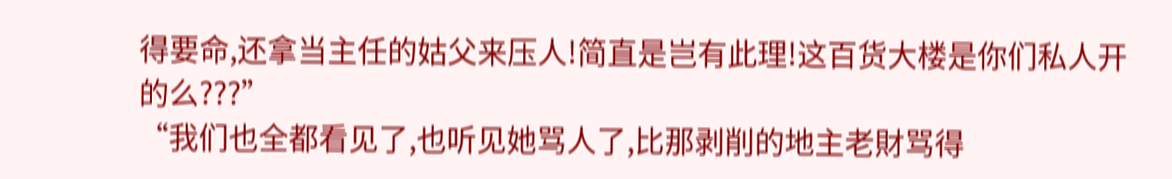得要命,还拿当主任的姑父来压人!简直是岂有此理!这百货大楼是你们私人开的么???”
“我们也全都看见了,也听见她骂人了,比那剥削的地主老財骂得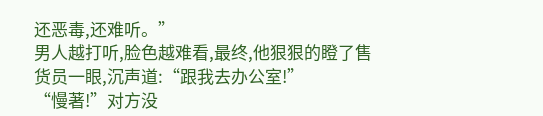还恶毒,还难听。”
男人越打听,脸色越难看,最终,他狠狠的瞪了售货员一眼,沉声道:“跟我去办公室!”
“慢著!”对方没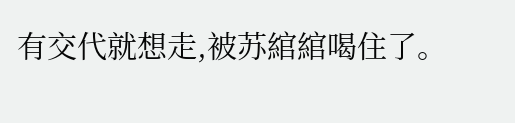有交代就想走,被苏綰綰喝住了。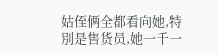姑侄俩全都看向她,特別是售货员,她一千一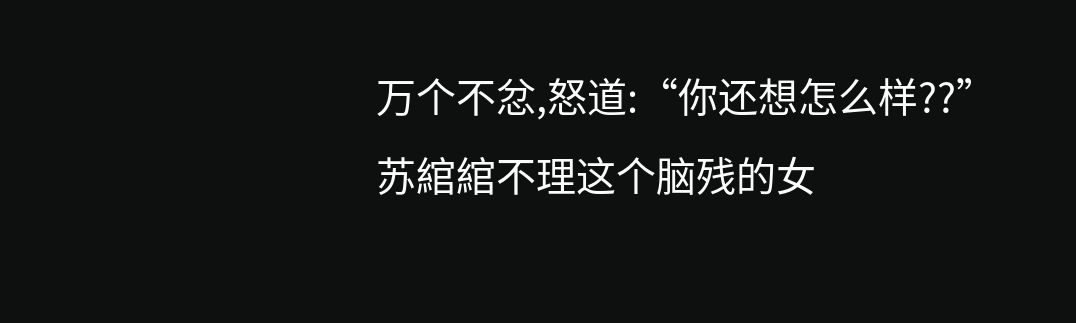万个不忿,怒道:“你还想怎么样??”
苏綰綰不理这个脑残的女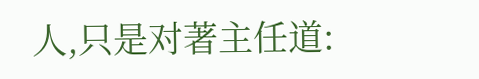人,只是对著主任道: